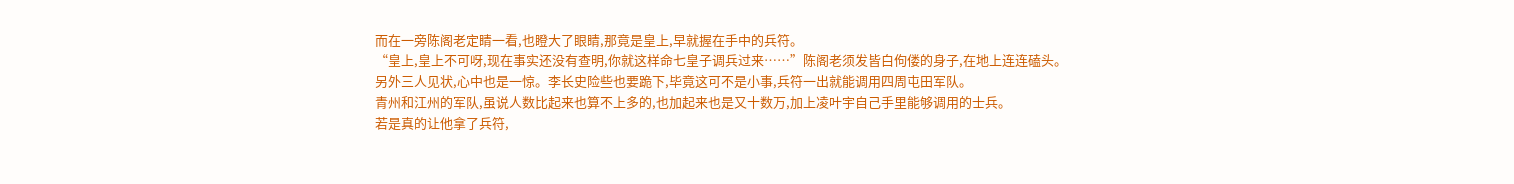而在一旁陈阁老定睛一看,也瞪大了眼睛,那竟是皇上,早就握在手中的兵符。
“皇上,皇上不可呀,现在事实还没有查明,你就这样命七皇子调兵过来……”陈阁老须发皆白佝偻的身子,在地上连连磕头。
另外三人见状,心中也是一惊。李长史险些也要跪下,毕竟这可不是小事,兵符一出就能调用四周屯田军队。
青州和江州的军队,虽说人数比起来也算不上多的,也加起来也是又十数万,加上凌叶宇自己手里能够调用的士兵。
若是真的让他拿了兵符,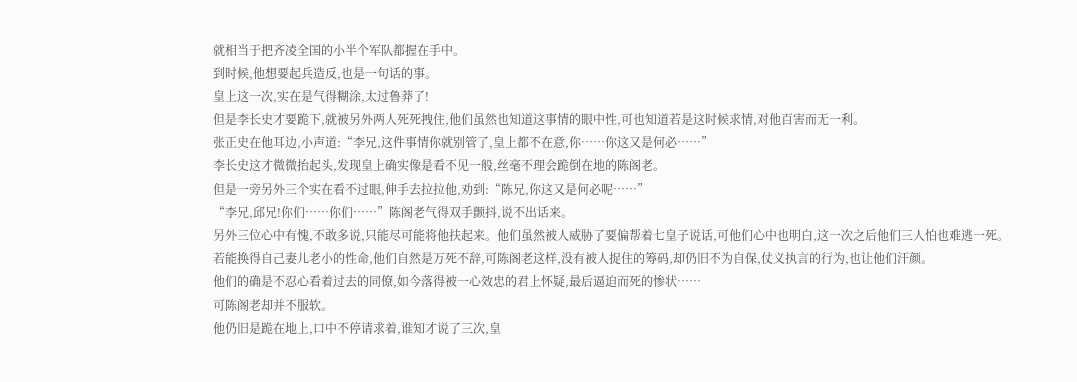就相当于把齐凌全国的小半个军队都握在手中。
到时候,他想要起兵造反,也是一句话的事。
皇上这一次,实在是气得糊涂,太过鲁莽了!
但是李长史才要跪下,就被另外两人死死拽住,他们虽然也知道这事情的眼中性,可也知道若是这时候求情,对他百害而无一利。
张正史在他耳边,小声道:“李兄,这件事情你就别管了,皇上都不在意,你……你这又是何必……”
李长史这才微微抬起头,发现皇上确实像是看不见一般,丝毫不理会跪倒在地的陈阁老。
但是一旁另外三个实在看不过眼,伸手去拉拉他,劝到:“陈兄,你这又是何必呢……”
“李兄,邱兄!你们……你们……”陈阁老气得双手颤抖,说不出话来。
另外三位心中有愧,不敢多说,只能尽可能将他扶起来。他们虽然被人威胁了要偏帮着七皇子说话,可他们心中也明白,这一次之后他们三人怕也难逃一死。
若能换得自己妻儿老小的性命,他们自然是万死不辞,可陈阁老这样,没有被人捉住的筹码,却仍旧不为自保,仗义执言的行为,也让他们汗颜。
他们的确是不忍心看着过去的同僚,如今落得被一心效忠的君上怀疑,最后逼迫而死的惨状……
可陈阁老却并不服软。
他仍旧是跪在地上,口中不停请求着,谁知才说了三次,皇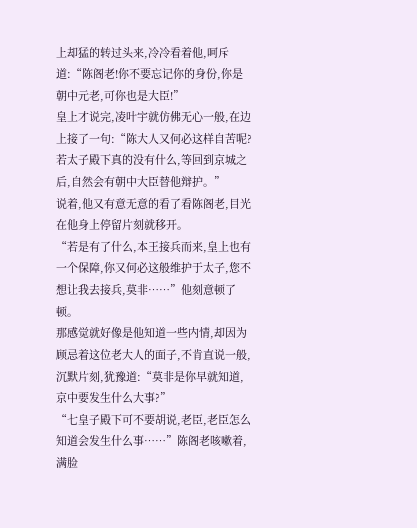上却猛的转过头来,冷冷看着他,呵斥道:“陈阁老!你不要忘记你的身份,你是朝中元老,可你也是大臣!”
皇上才说完,凌叶宇就仿佛无心一般,在边上接了一句:“陈大人又何必这样自苦呢?若太子殿下真的没有什么,等回到京城之后,自然会有朝中大臣替他辩护。”
说着,他又有意无意的看了看陈阁老,目光在他身上停留片刻就移开。
“若是有了什么,本王接兵而来,皇上也有一个保障,你又何必这般维护于太子,您不想让我去接兵,莫非……”他刻意顿了顿。
那感觉就好像是他知道一些内情,却因为顾忌着这位老大人的面子,不肯直说一般,沉默片刻,犹豫道:“莫非是你早就知道,京中要发生什么大事?”
“七皇子殿下可不要胡说,老臣,老臣怎么知道会发生什么事……”陈阁老咳嗽着,满脸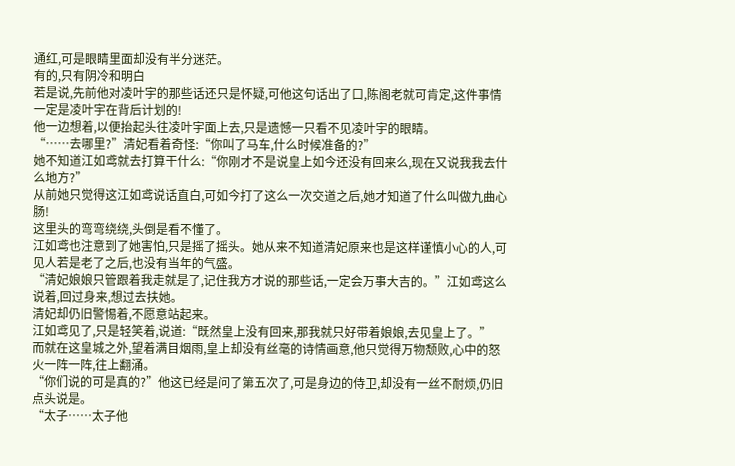通红,可是眼睛里面却没有半分迷茫。
有的,只有阴冷和明白
若是说,先前他对凌叶宇的那些话还只是怀疑,可他这句话出了口,陈阁老就可肯定,这件事情一定是凌叶宇在背后计划的!
他一边想着,以便抬起头往凌叶宇面上去,只是遗憾一只看不见凌叶宇的眼睛。
“……去哪里?”清妃看着奇怪:“你叫了马车,什么时候准备的?”
她不知道江如鸢就去打算干什么:“你刚才不是说皇上如今还没有回来么,现在又说我我去什么地方?”
从前她只觉得这江如鸢说话直白,可如今打了这么一次交道之后,她才知道了什么叫做九曲心肠!
这里头的弯弯绕绕,头倒是看不懂了。
江如鸢也注意到了她害怕,只是摇了摇头。她从来不知道清妃原来也是这样谨慎小心的人,可见人若是老了之后,也没有当年的气盛。
“清妃娘娘只管跟着我走就是了,记住我方才说的那些话,一定会万事大吉的。”江如鸢这么说着,回过身来,想过去扶她。
清妃却仍旧警惕着,不愿意站起来。
江如鸢见了,只是轻笑着,说道:“既然皇上没有回来,那我就只好带着娘娘,去见皇上了。”
而就在这皇城之外,望着满目烟雨,皇上却没有丝毫的诗情画意,他只觉得万物颓败,心中的怒火一阵一阵,往上翻涌。
“你们说的可是真的?”他这已经是问了第五次了,可是身边的侍卫,却没有一丝不耐烦,仍旧点头说是。
“太子……太子他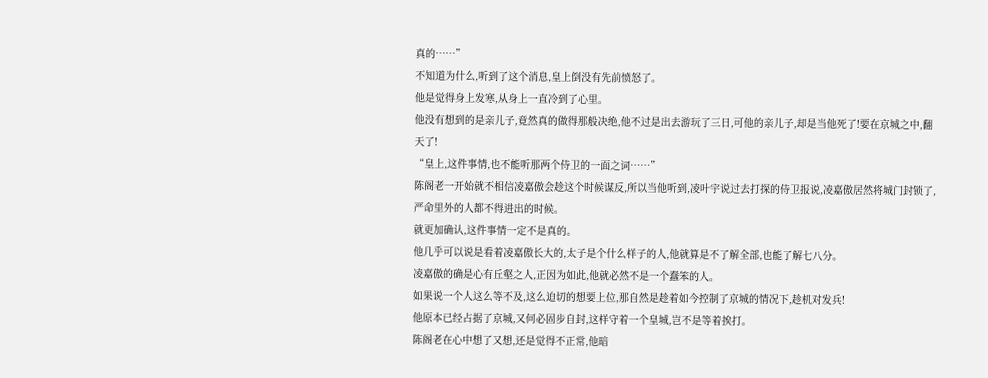真的……”
不知道为什么,听到了这个消息,皇上倒没有先前愤怒了。
他是觉得身上发寒,从身上一直冷到了心里。
他没有想到的是亲儿子,竟然真的做得那般决绝,他不过是出去游玩了三日,可他的亲儿子,却是当他死了!要在京城之中,翻天了!
“皇上,这件事情,也不能听那两个侍卫的一面之词……”
陈阁老一开始就不相信凌嘉傲会趁这个时候谋反,所以当他听到,凌叶宇说过去打探的侍卫报说,凌嘉傲居然将城门封锁了,严命里外的人都不得进出的时候。
就更加确认,这件事情一定不是真的。
他几乎可以说是看着凌嘉傲长大的,太子是个什么样子的人,他就算是不了解全部,也能了解七八分。
凌嘉傲的确是心有丘壑之人,正因为如此,他就必然不是一个蠢笨的人。
如果说一个人这么等不及,这么迫切的想要上位,那自然是趁着如今控制了京城的情况下,趁机对发兵!
他原本已经占据了京城,又何必固步自封,这样守着一个皇城,岂不是等着挨打。
陈阁老在心中想了又想,还是觉得不正常,他暗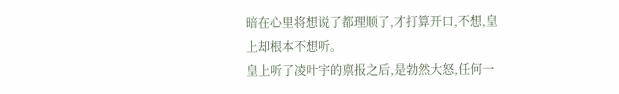暗在心里将想说了都理顺了,才打算开口,不想,皇上却根本不想听。
皇上听了凌叶宇的禀报之后,是勃然大怒,任何一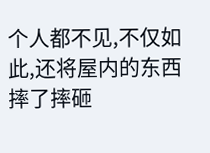个人都不见,不仅如此,还将屋内的东西摔了摔砸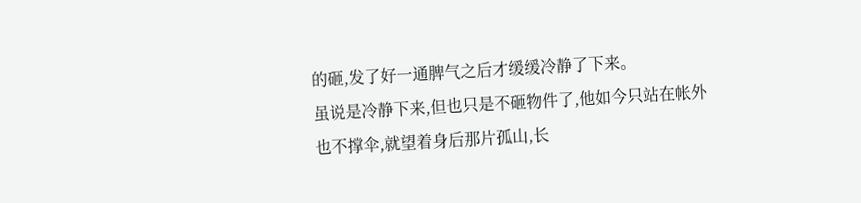的砸,发了好一通脾气之后才缓缓冷静了下来。
虽说是冷静下来,但也只是不砸物件了,他如今只站在帐外也不撑伞,就望着身后那片孤山,长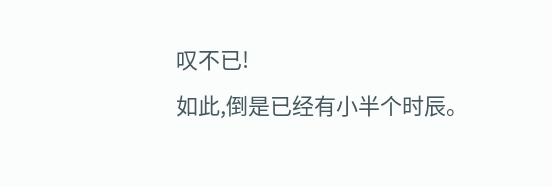叹不已!
如此,倒是已经有小半个时辰。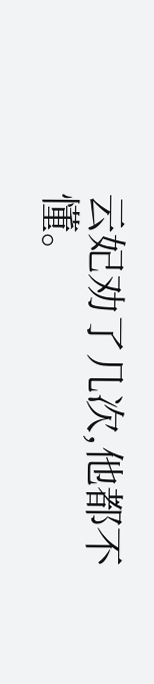云妃劝了几次,他都不懂。